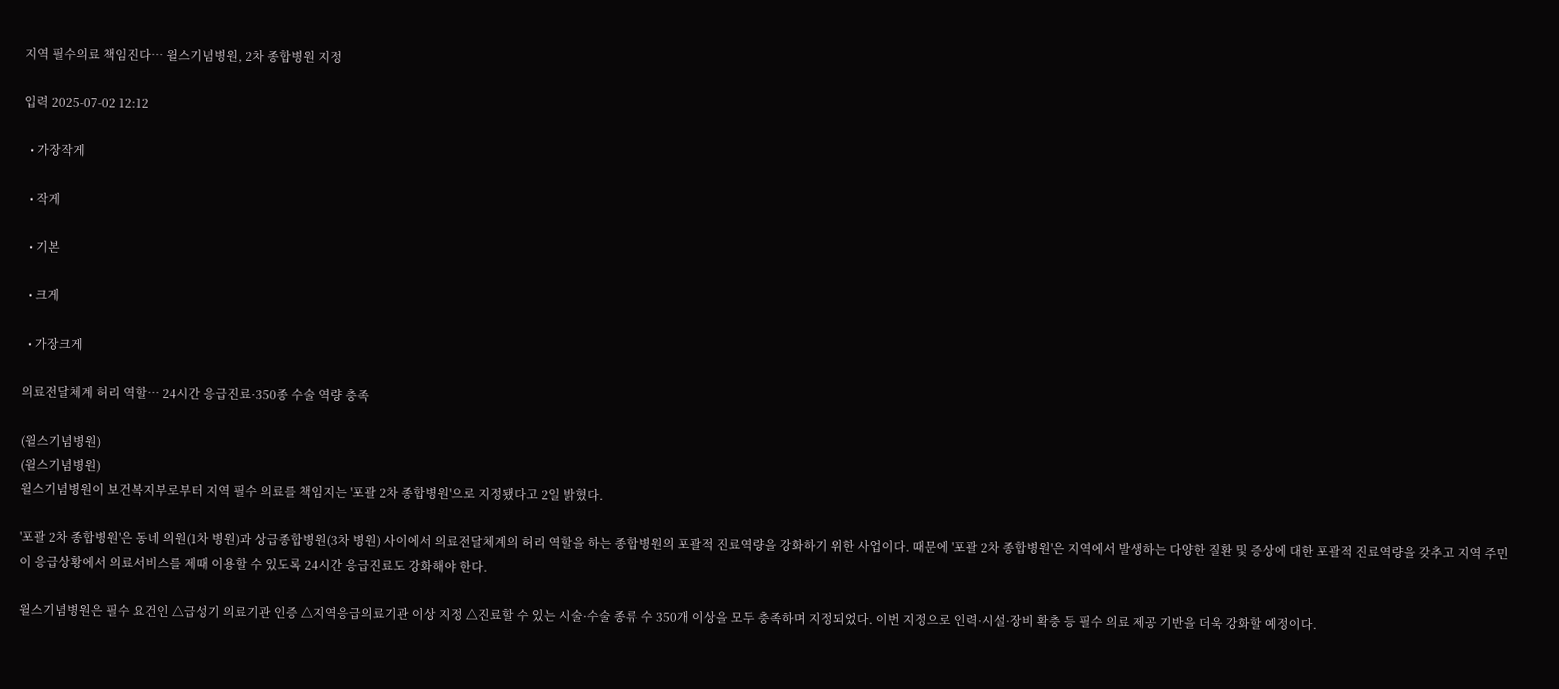지역 필수의료 책임진다… 윌스기념병원, 2차 종합병원 지정

입력 2025-07-02 12:12

  • 가장작게

  • 작게

  • 기본

  • 크게

  • 가장크게

의료전달체계 허리 역할… 24시간 응급진료·350종 수술 역량 충족

(윌스기념병원)
(윌스기념병원)
윌스기념병원이 보건복지부로부터 지역 필수 의료를 책임지는 '포괄 2차 종합병원'으로 지정됐다고 2일 밝혔다.

'포괄 2차 종합병원'은 동네 의원(1차 병원)과 상급종합병원(3차 병원) 사이에서 의료전달체계의 허리 역할을 하는 종합병원의 포괄적 진료역량을 강화하기 위한 사업이다. 때문에 '포괄 2차 종합병원'은 지역에서 발생하는 다양한 질환 및 증상에 대한 포괄적 진료역량을 갖추고 지역 주민이 응급상황에서 의료서비스를 제때 이용할 수 있도록 24시간 응급진료도 강화해야 한다.

윌스기념병원은 필수 요건인 △급성기 의료기관 인증 △지역응급의료기관 이상 지정 △진료할 수 있는 시술·수술 종류 수 350개 이상을 모두 충족하며 지정되었다. 이번 지정으로 인력·시설·장비 확충 등 필수 의료 제공 기반을 더욱 강화할 예정이다.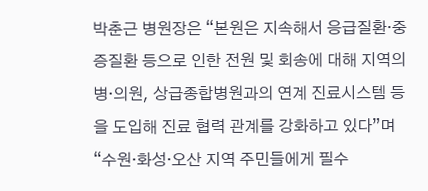박춘근 병원장은 “본원은 지속해서 응급질환·중증질환 등으로 인한 전원 및 회송에 대해 지역의 병·의원, 상급종합병원과의 연계 진료시스템 등을 도입해 진료 협력 관계를 강화하고 있다”며 “수원·화성·오산 지역 주민들에게 필수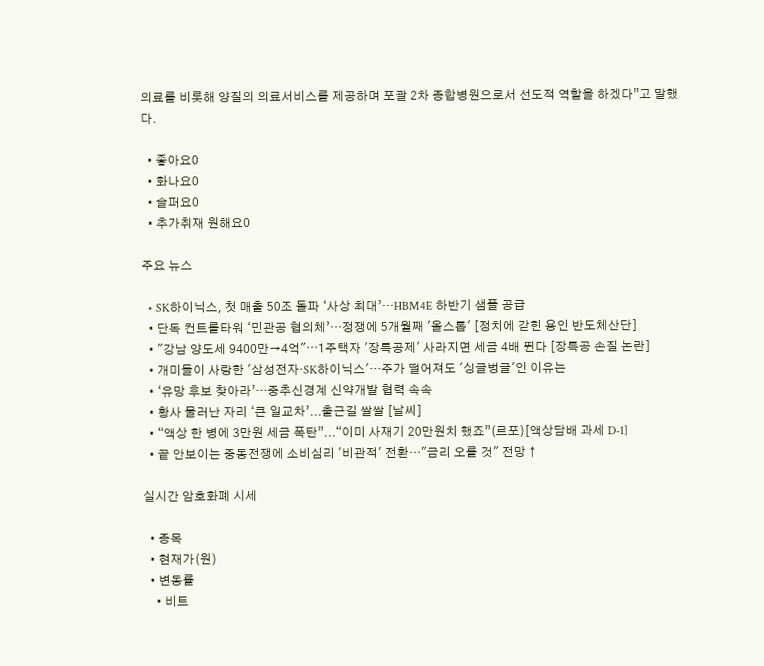의료를 비롯해 양질의 의료서비스를 제공하며 포괄 2차 종합병원으로서 선도적 역할을 하겠다”고 말했다.

  • 좋아요0
  • 화나요0
  • 슬퍼요0
  • 추가취재 원해요0

주요 뉴스

  • SK하이닉스, 첫 매출 50조 돌파 ‘사상 최대’…HBM4E 하반기 샘플 공급
  • 단독 컨트롤타워 ‘민관공 협의체’…정쟁에 5개월째 '올스톱' [정치에 갇힌 용인 반도체산단]
  • "강남 양도세 9400만→4억"⋯1주택자 '장특공제' 사라지면 세금 4배 뛴다 [장특공 손질 논란]
  • 개미들이 사랑한 '삼성전자·SK하이닉스'…주가 떨어져도 '싱글벙글'인 이유는
  • ‘유망 후보 찾아라’…중추신경계 신약개발 협력 속속
  • 황사 물러난 자리 ‘큰 일교차’...출근길 쌀쌀 [날씨]
  • “액상 한 병에 3만원 세금 폭탄”...“이미 사재기 20만원치 했죠”(르포)[액상담배 과세 D-1]
  • 끝 안보이는 중동전쟁에 소비심리 '비관적' 전환…"금리 오를 것" 전망 ↑

실시간 암호화폐 시세

  • 종목
  • 현재가(원)
  • 변동률
    • 비트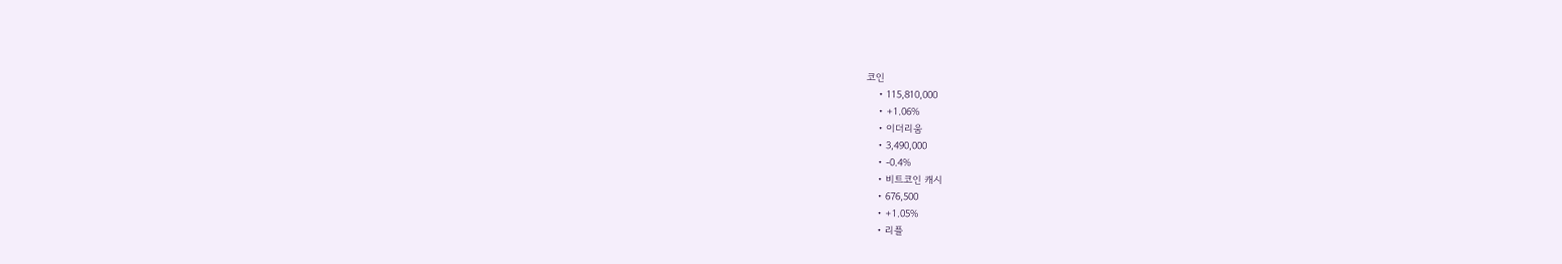코인
    • 115,810,000
    • +1.06%
    • 이더리움
    • 3,490,000
    • -0.4%
    • 비트코인 캐시
    • 676,500
    • +1.05%
    • 리플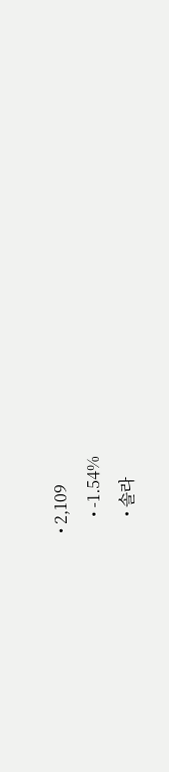• 2,109
    • -1.54%
    • 솔라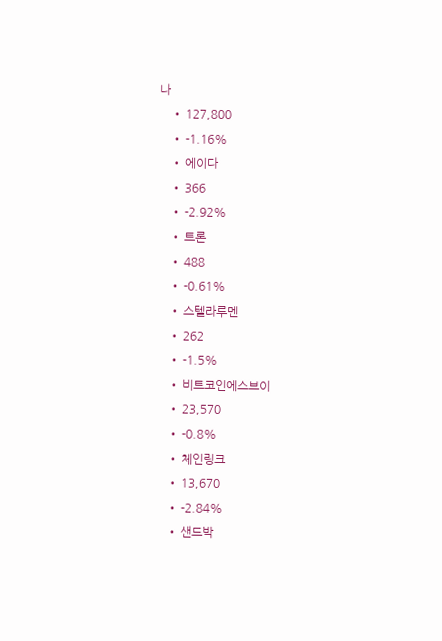나
    • 127,800
    • -1.16%
    • 에이다
    • 366
    • -2.92%
    • 트론
    • 488
    • -0.61%
    • 스텔라루멘
    • 262
    • -1.5%
    • 비트코인에스브이
    • 23,570
    • -0.8%
    • 체인링크
    • 13,670
    • -2.84%
    • 샌드박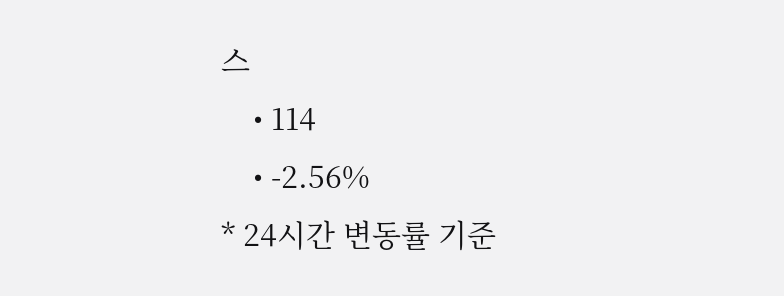스
    • 114
    • -2.56%
* 24시간 변동률 기준